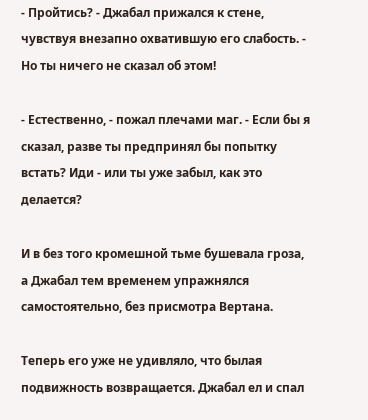- Пройтись? - Джабал прижался к стене, чувствуя внезапно охватившую его слабость. - Но ты ничего не сказал об этом!

- Естественно, - пожал плечами маг. - Если бы я сказал, разве ты предпринял бы попытку встать? Иди - или ты уже забыл, как это делается?

И в без того кромешной тьме бушевала гроза, а Джабал тем временем упражнялся самостоятельно, без присмотра Вертана.

Теперь его уже не удивляло, что былая подвижность возвращается. Джабал ел и спал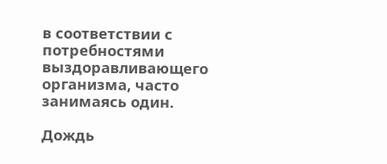в соответствии с потребностями выздоравливающего организма, часто занимаясь один.

Дождь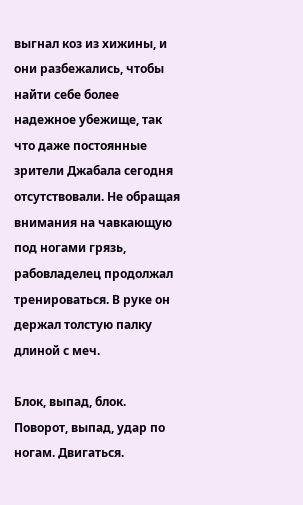выгнал коз из хижины, и они разбежались, чтобы найти себе более надежное убежище, так что даже постоянные зрители Джабала сегодня отсутствовали. Не обращая внимания на чавкающую под ногами грязь, рабовладелец продолжал тренироваться. В руке он держал толстую палку длиной с меч.

Блок, выпад, блок. Поворот, выпад, удар по ногам. Двигаться.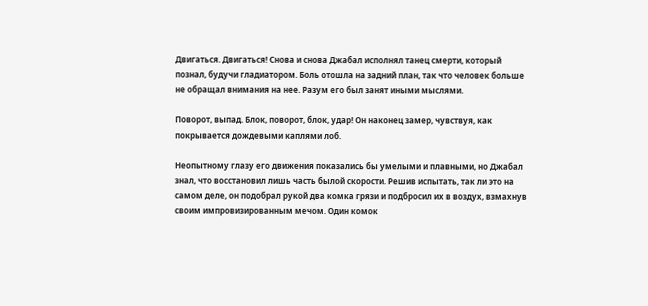Двигаться. Двигаться! Снова и снова Джабал исполнял танец смерти, который познал, будучи гладиатором. Боль отошла на задний план, так что человек больше не обращал внимания на нее. Разум его был занят иными мыслями.

Поворот, выпад. Блок, поворот, блок, удар! Он наконец замер, чувствуя, как покрывается дождевыми каплями лоб.

Неопытному глазу его движения показались бы умелыми и плавными, но Джабал знал, что восстановил лишь часть былой скорости. Решив испытать, так ли это на самом деле, он подобрал рукой два комка грязи и подбросил их в воздух, взмахнув своим импровизированным мечом. Один комок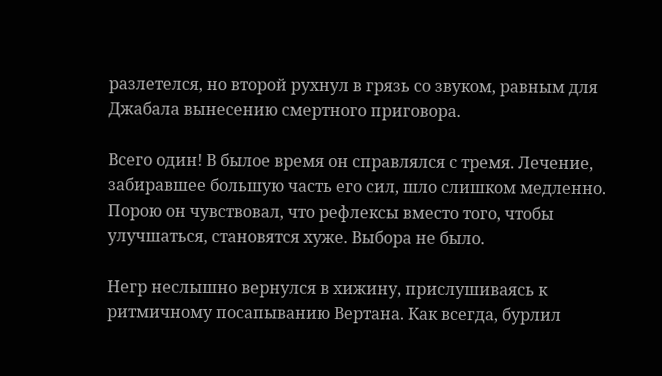разлетелся, но второй рухнул в грязь со звуком, равным для Джабала вынесению смертного приговора.

Всего один! В былое время он справлялся с тремя. Лечение, забиравшее большую часть его сил, шло слишком медленно. Порою он чувствовал, что рефлексы вместо того, чтобы улучшаться, становятся хуже. Выбора не было.

Негр неслышно вернулся в хижину, прислушиваясь к ритмичному посапыванию Вертана. Как всегда, бурлил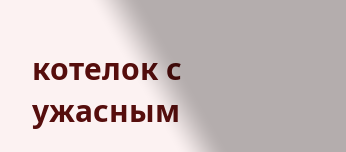котелок с ужасным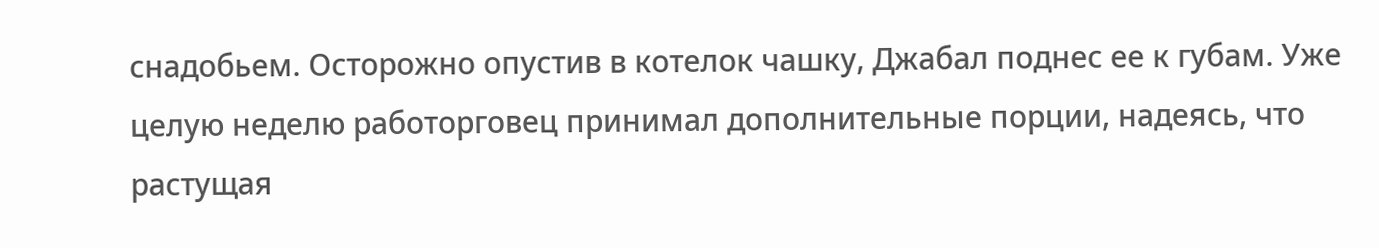снадобьем. Осторожно опустив в котелок чашку, Джабал поднес ее к губам. Уже целую неделю работорговец принимал дополнительные порции, надеясь, что растущая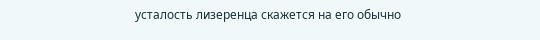усталость лизеренца скажется на его обычно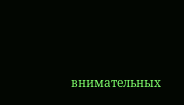внимательных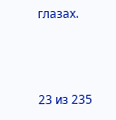глазах.



23 из 235